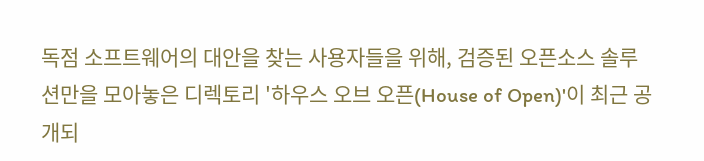독점 소프트웨어의 대안을 찾는 사용자들을 위해, 검증된 오픈소스 솔루션만을 모아놓은 디렉토리 '하우스 오브 오픈(House of Open)'이 최근 공개되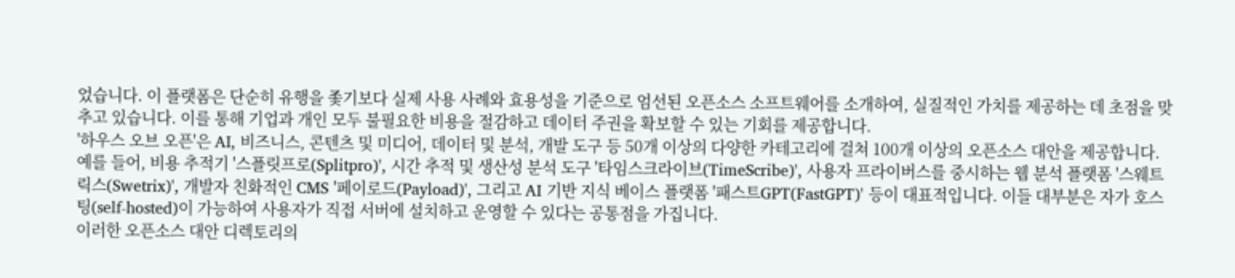었습니다. 이 플랫폼은 단순히 유행을 좇기보다 실제 사용 사례와 효용성을 기준으로 엄선된 오픈소스 소프트웨어를 소개하여, 실질적인 가치를 제공하는 데 초점을 맞추고 있습니다. 이를 통해 기업과 개인 모두 불필요한 비용을 절감하고 데이터 주권을 확보할 수 있는 기회를 제공합니다.
'하우스 오브 오픈'은 AI, 비즈니스, 콘텐츠 및 미디어, 데이터 및 분석, 개발 도구 등 50개 이상의 다양한 카테고리에 걸쳐 100개 이상의 오픈소스 대안을 제공합니다. 예를 들어, 비용 추적기 '스플릿프로(Splitpro)', 시간 추적 및 생산성 분석 도구 '타임스크라이브(TimeScribe)', 사용자 프라이버스를 중시하는 웹 분석 플랫폼 '스웨트릭스(Swetrix)', 개발자 친화적인 CMS '페이로드(Payload)', 그리고 AI 기반 지식 베이스 플랫폼 '패스트GPT(FastGPT)' 등이 대표적입니다. 이들 대부분은 자가 호스팅(self-hosted)이 가능하여 사용자가 직접 서버에 설치하고 운영할 수 있다는 공통점을 가집니다.
이러한 오픈소스 대안 디렉토리의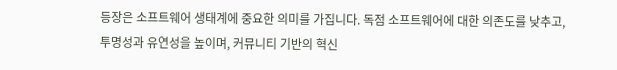등장은 소프트웨어 생태계에 중요한 의미를 가집니다. 독점 소프트웨어에 대한 의존도를 낮추고, 투명성과 유연성을 높이며, 커뮤니티 기반의 혁신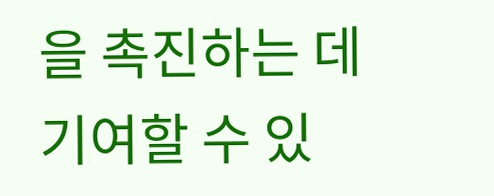을 촉진하는 데 기여할 수 있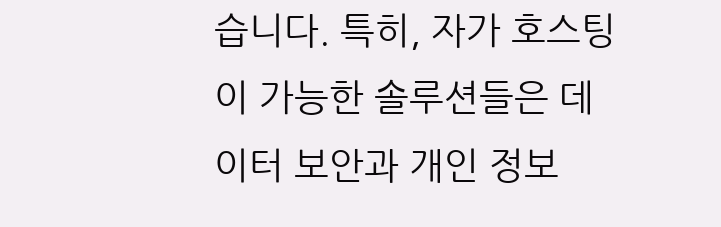습니다. 특히, 자가 호스팅이 가능한 솔루션들은 데이터 보안과 개인 정보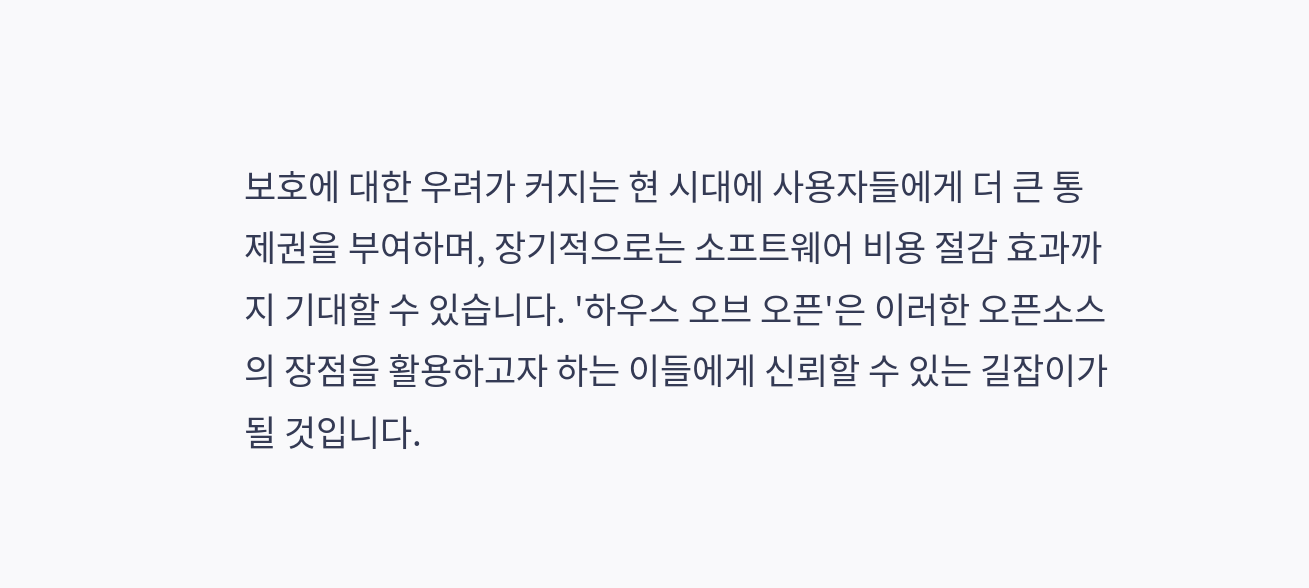보호에 대한 우려가 커지는 현 시대에 사용자들에게 더 큰 통제권을 부여하며, 장기적으로는 소프트웨어 비용 절감 효과까지 기대할 수 있습니다. '하우스 오브 오픈'은 이러한 오픈소스의 장점을 활용하고자 하는 이들에게 신뢰할 수 있는 길잡이가 될 것입니다.